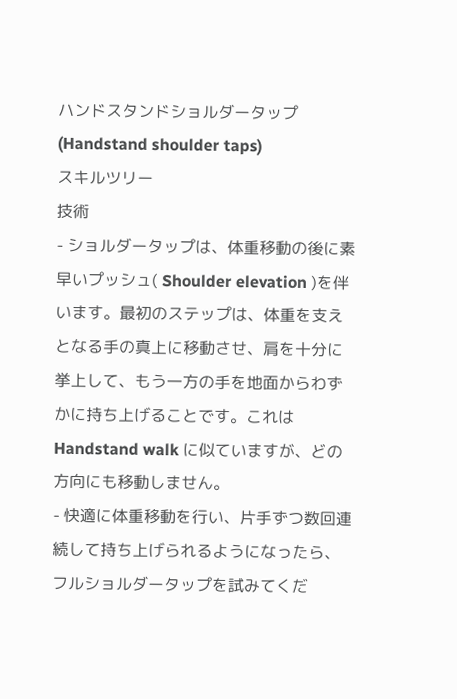ハンドスタンドショルダータップ (Handstand shoulder taps)
スキルツリー
技術
- ショルダータップは、体重移動の後に素早いプッシュ( Shoulder elevation )を伴います。最初のステップは、体重を支えとなる手の真上に移動させ、肩を十分に挙上して、もう一方の手を地面からわずかに持ち上げることです。これは Handstand walk に似ていますが、どの方向にも移動しません。
- 快適に体重移動を行い、片手ずつ数回連続して持ち上げられるようになったら、フルショルダータップを試みてくだ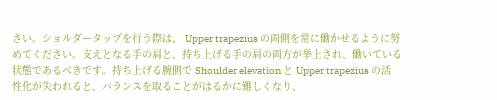さい。ショルダータップを行う際は、 Upper trapezius の両側を常に働かせるように努めてください。支えとなる手の肩と、持ち上げる手の肩の両方が挙上され、働いている状態であるべきです。持ち上げる腕側で Shoulder elevation と Upper trapezius の活性化が失われると、バランスを取ることがはるかに難しくなり、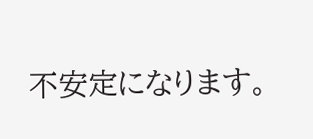不安定になります。